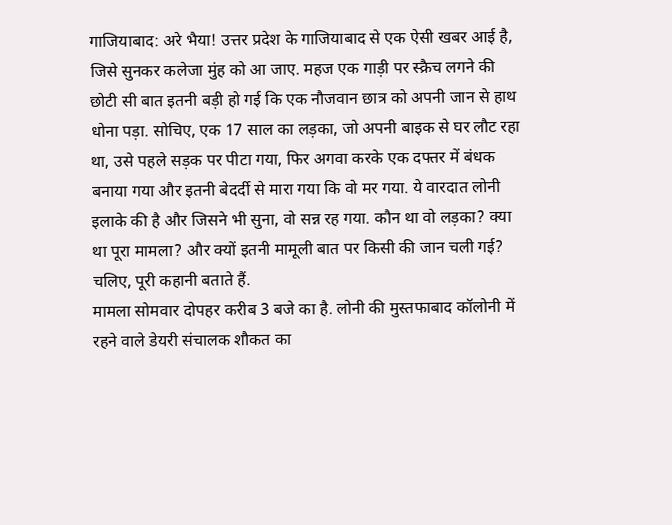गाजियाबाद: अरे भैया! उत्तर प्रदेश के गाजियाबाद से एक ऐसी खबर आई है, जिसे सुनकर कलेजा मुंह को आ जाए. महज एक गाड़ी पर स्क्रैच लगने की छोटी सी बात इतनी बड़ी हो गई कि एक नौजवान छात्र को अपनी जान से हाथ धोना पड़ा. सोचिए, एक 17 साल का लड़का, जो अपनी बाइक से घर लौट रहा था, उसे पहले सड़क पर पीटा गया, फिर अगवा करके एक दफ्तर में बंधक बनाया गया और इतनी बेदर्दी से मारा गया कि वो मर गया. ये वारदात लोनी इलाके की है और जिसने भी सुना, वो सन्न रह गया. कौन था वो लड़का? क्या था पूरा मामला? और क्यों इतनी मामूली बात पर किसी की जान चली गई? चलिए, पूरी कहानी बताते हैं.
मामला सोमवार दोपहर करीब 3 बजे का है. लोनी की मुस्तफाबाद कॉलोनी में रहने वाले डेयरी संचालक शौकत का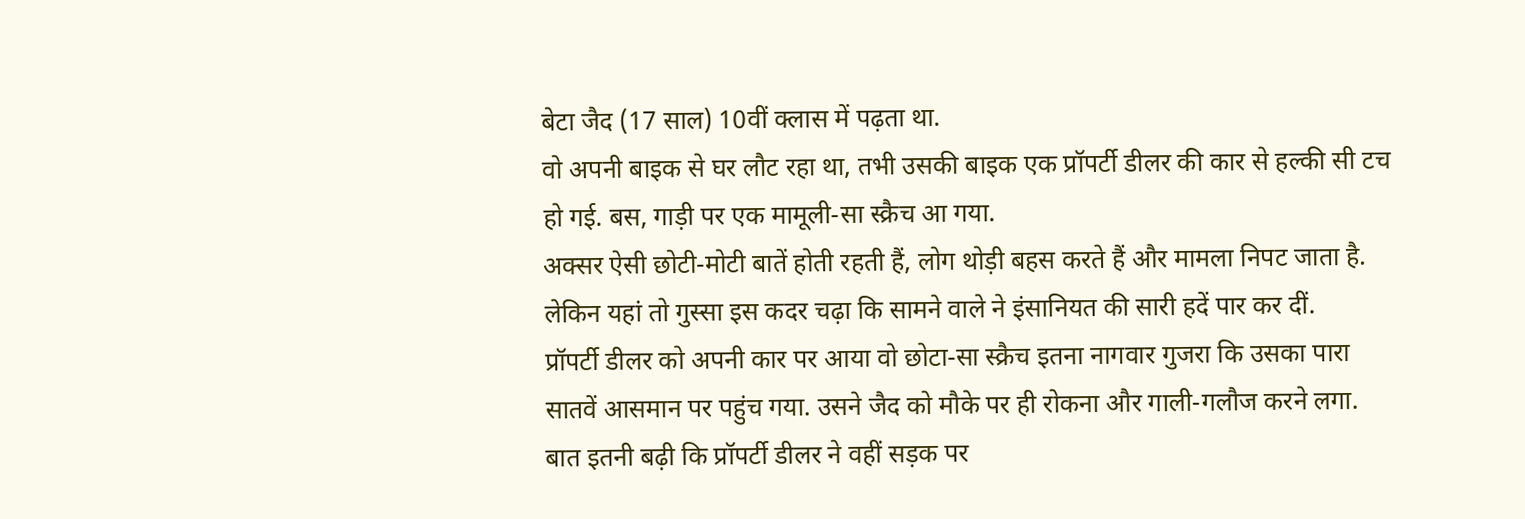बेटा जैद (17 साल) 10वीं क्लास में पढ़ता था.
वो अपनी बाइक से घर लौट रहा था, तभी उसकी बाइक एक प्रॉपर्टी डीलर की कार से हल्की सी टच हो गई. बस, गाड़ी पर एक मामूली-सा स्क्रैच आ गया.
अक्सर ऐसी छोटी-मोटी बातें होती रहती हैं, लोग थोड़ी बहस करते हैं और मामला निपट जाता है. लेकिन यहां तो गुस्सा इस कदर चढ़ा कि सामने वाले ने इंसानियत की सारी हदें पार कर दीं.
प्रॉपर्टी डीलर को अपनी कार पर आया वो छोटा-सा स्क्रैच इतना नागवार गुजरा कि उसका पारा सातवें आसमान पर पहुंच गया. उसने जैद को मौके पर ही रोकना और गाली-गलौज करने लगा.
बात इतनी बढ़ी कि प्रॉपर्टी डीलर ने वहीं सड़क पर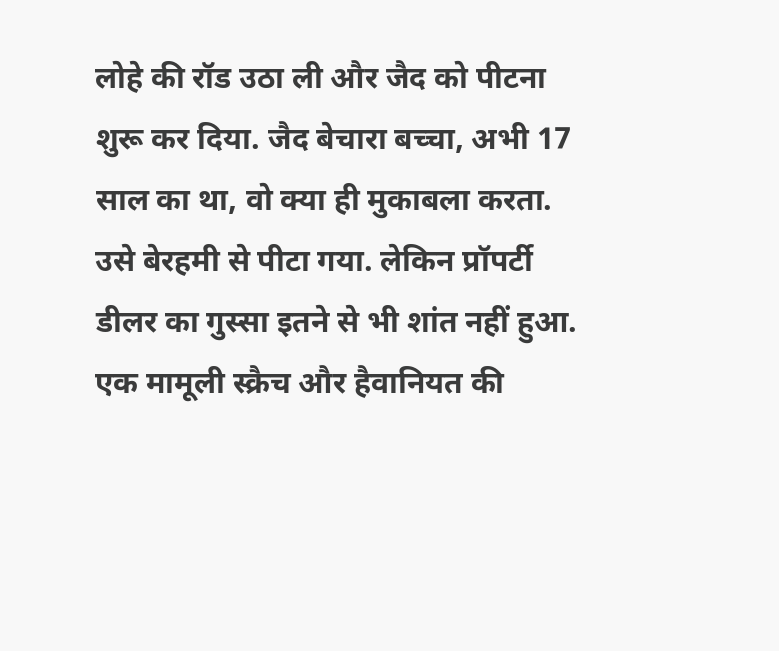लोहे की रॉड उठा ली और जैद को पीटना शुरू कर दिया. जैद बेचारा बच्चा, अभी 17 साल का था, वो क्या ही मुकाबला करता.
उसे बेरहमी से पीटा गया. लेकिन प्रॉपर्टी डीलर का गुस्सा इतने से भी शांत नहीं हुआ.
एक मामूली स्क्रैच और हैवानियत की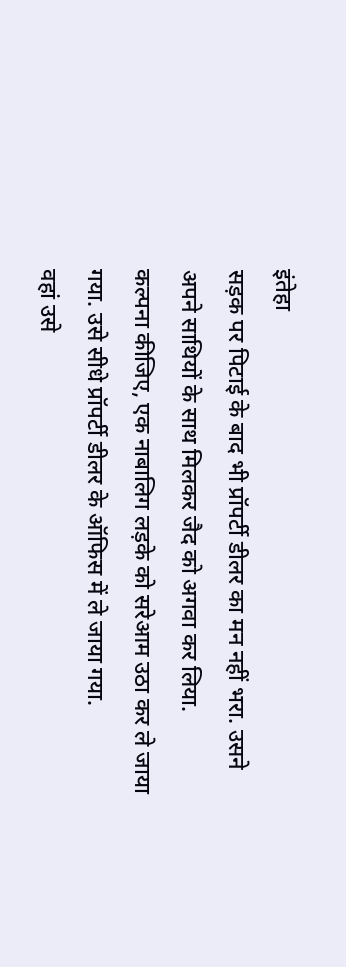इंतेहा
सड़क पर पिटाई के बाद भी प्रॉपर्टी डीलर का मन नहीं भरा. उसने अपने साथियों के साथ मिलकर जैद को अगवा कर लिया.
कल्पना कीजिए, एक नाबालिग लड़के को सरेआम उठा कर ले जाया गया. उसे सीधे प्रॉपर्टी डीलर के ऑफिस में ले जाया गया.
वहां उसे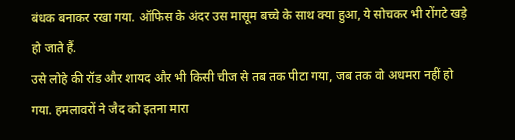बंधक बनाकर रखा गया. ऑफिस के अंदर उस मासूम बच्चे के साथ क्या हुआ, ये सोचकर भी रोंगटे खड़े हो जाते हैं.
उसे लोहे की रॉड और शायद और भी किसी चीज से तब तक पीटा गया, जब तक वो अधमरा नहीं हो गया. हमलावरों ने जैद को इतना मारा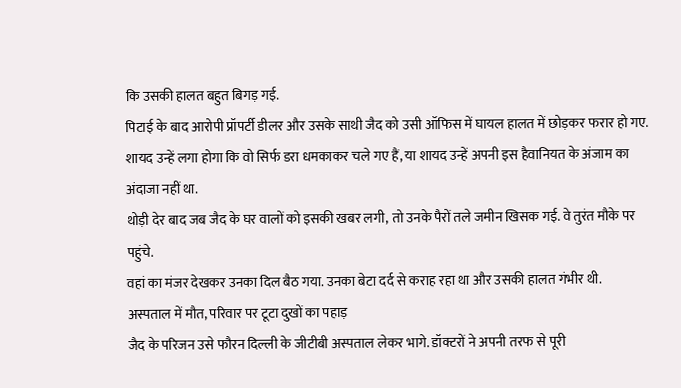कि उसकी हालत बहुत बिगड़ गई.
पिटाई के बाद आरोपी प्रॉपर्टी डीलर और उसके साथी जैद को उसी ऑफिस में घायल हालत में छोड़कर फरार हो गए. शायद उन्हें लगा होगा कि वो सिर्फ डरा धमकाकर चले गए हैं, या शायद उन्हें अपनी इस हैवानियत के अंजाम का अंदाजा नहीं था.
थोड़ी देर बाद जब जैद के घर वालों को इसकी खबर लगी, तो उनके पैरों तले जमीन खिसक गई. वे तुरंत मौके पर पहुंचे.
वहां का मंजर देखकर उनका दिल बैठ गया. उनका बेटा दर्द से कराह रहा था और उसकी हालत गंभीर थी.
अस्पताल में मौत, परिवार पर टूटा दुखों का पहाड़
जैद के परिजन उसे फौरन दिल्ली के जीटीबी अस्पताल लेकर भागे. डॉक्टरों ने अपनी तरफ से पूरी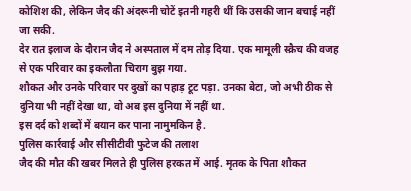कोशिश की, लेकिन जैद की अंदरूनी चोटें इतनी गहरी थीं कि उसकी जान बचाई नहीं जा सकी.
देर रात इलाज के दौरान जैद ने अस्पताल में दम तोड़ दिया. एक मामूली स्क्रैच की वजह से एक परिवार का इकलौता चिराग बुझ गया.
शौकत और उनके परिवार पर दुखों का पहाड़ टूट पड़ा. उनका बेटा, जो अभी ठीक से दुनिया भी नहीं देखा था, वो अब इस दुनिया में नहीं था.
इस दर्द को शब्दों में बयान कर पाना नामुमकिन है.
पुलिस कार्रवाई और सीसीटीवी फुटेज की तलाश
जैद की मौत की खबर मिलते ही पुलिस हरकत में आई. मृतक के पिता शौकत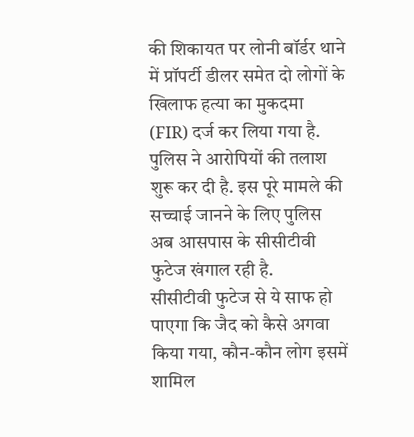की शिकायत पर लोनी बॉर्डर थाने में प्रॉपर्टी डीलर समेत दो लोगों के खिलाफ हत्या का मुकदमा (FIR) दर्ज कर लिया गया है.
पुलिस ने आरोपियों की तलाश शुरू कर दी है. इस पूरे मामले की सच्चाई जानने के लिए पुलिस अब आसपास के सीसीटीवी फुटेज खंगाल रही है.
सीसीटीवी फुटेज से ये साफ हो पाएगा कि जैद को कैसे अगवा किया गया, कौन-कौन लोग इसमें शामिल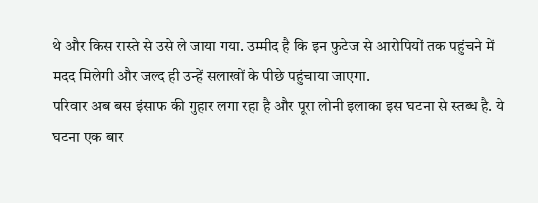थे और किस रास्ते से उसे ले जाया गया. उम्मीद है कि इन फुटेज से आरोपियों तक पहुंचने में मदद मिलेगी और जल्द ही उन्हें सलाखों के पीछे पहुंचाया जाएगा.
परिवार अब बस इंसाफ की गुहार लगा रहा है और पूरा लोनी इलाका इस घटना से स्तब्ध है. ये घटना एक बार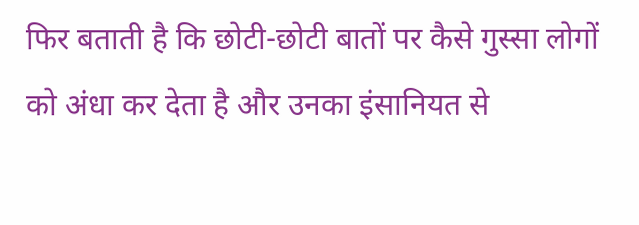फिर बताती है कि छोटी-छोटी बातों पर कैसे गुस्सा लोगों को अंधा कर देता है और उनका इंसानियत से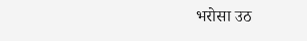भरोसा उठ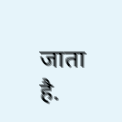जाता है.